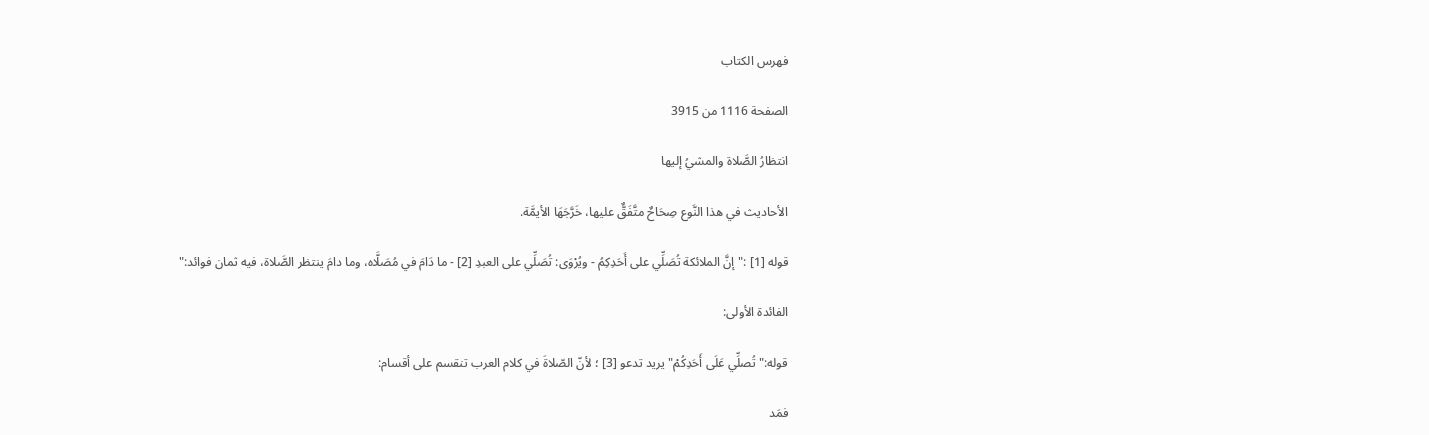فهرس الكتاب

الصفحة 1116 من 3915

انتظارُ الصَّلاة والمشيُ إليها

الأحاديث في هذا النَّوع صِحَاحٌ متَّفَقٌّ عليها، خَرَّجَهَا الأيمَّة.

قوله [1] :"إنَّ الملائكة تُصَلِّي على أَحَدِكِمُ - ويُرْوَى: تُصَلِّي على العبدِ [2] - ما دَامَ في مُصَلَّاه، وما دامَ ينتظر الصَّلاة، فيه ثمان فوائد:"

الفائدة الأولى:

قوله:"تُصلِّي عَلَى أَحَدِكُمْ"يريد تدعو [3] ؛ لأنّ الصّلاةَ في كلام العرب تنقسم على أقسام:

فمَد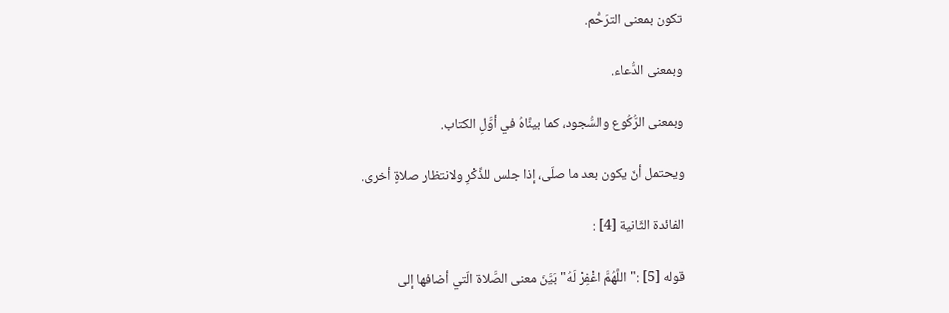تكون بمعنى الترَحُّم.

وبمعنى الدُّعاء.

وبمعنى الرُّكُوع والسُّجود، كما بينَّاهُ في أوَّلِ الكتاب.

ويحتمل أنّ يكون بعد ما صلّى، إذا جلس للذِّكْرِ ولانتظار صلاةٍ أخرى.

الفائدة الثّانية [4] :

قوله [5] :"اللَّهُمَّ اغْفِرْ لَهُ"بَيَّنَ معنى الصَّلاة الّتي أضافها إلى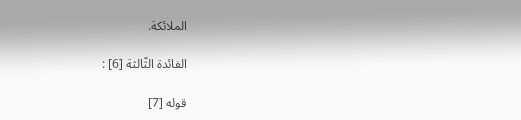الملائكة.

الفائدة الثّالثة [6] :

قوله [7]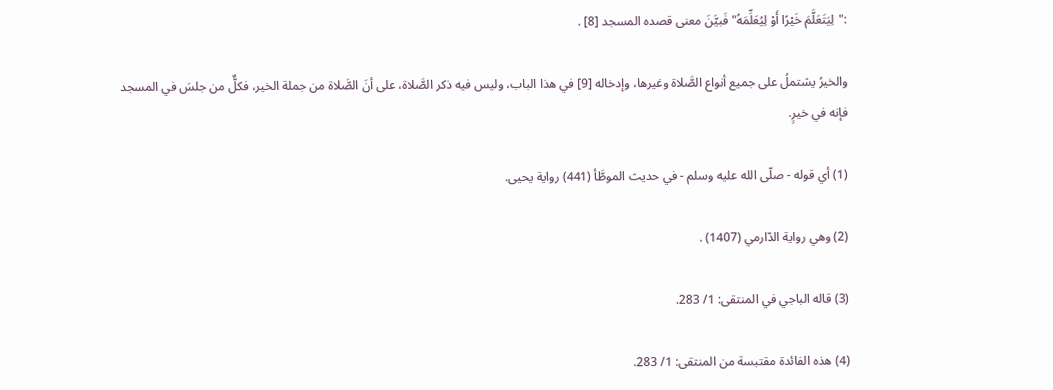:"لِيَتَعَلَّمَ خَيْرًا أَوْ لِيُعَلِّمَهُ"فَبيَّنَ معنى قصده المسجد [8] .

والخيرُ يشتملُ على جميع أنواع الصَّلاة وغيرها، وإدخاله [9] في هذا الباب، وليس فيه ذكر الصَّلاة، على أنَ الصَّلاة من جملة الخير، فكلٌّ من جلسَ في المسجد فإنه في خيرٍ.

(1) أي قوله - صلّى الله عليه وسلم - في حديث الموطَّأ (441) رواية يحيى.

(2) وهي رواية الدّارمي (1407) .

(3) قاله الباجي في المنتقى: 1/ 283.

(4) هذه الفائدة مقتبسة من المنتقى: 1/ 283.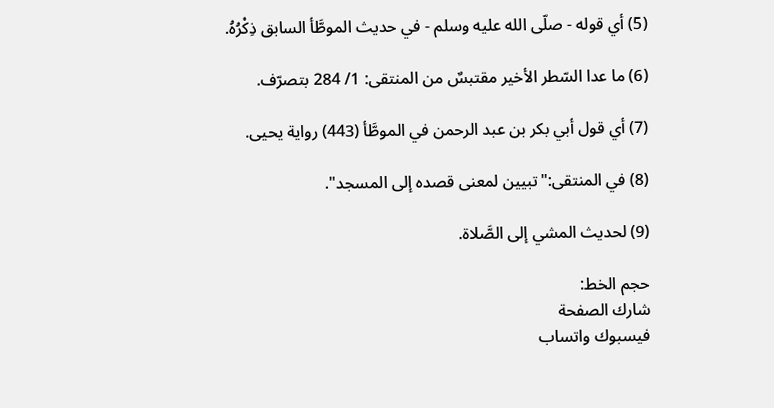(5) أي قوله - صلّى الله عليه وسلم - في حديث الموطَّأ السابق ذِكْرُهُ.

(6) ما عدا السّطر الأخير مقتبسٌ من المنتقى: 1/ 284 بتصرّف.

(7) أي قول أبي بكر بن عبد الرحمن في الموطَّأ (443) رواية يحيى.

(8) في المنتقى:"تبيين لمعنى قصده إلى المسجد".

(9) لحديث المشي إلى الصَّلاة.

حجم الخط:
شارك الصفحة
فيسبوك واتساب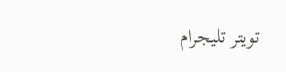تويتر تليجرام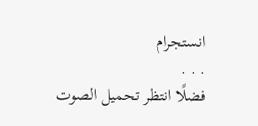انستجرام
. . .
فضلًا انتظر تحميل الصوت